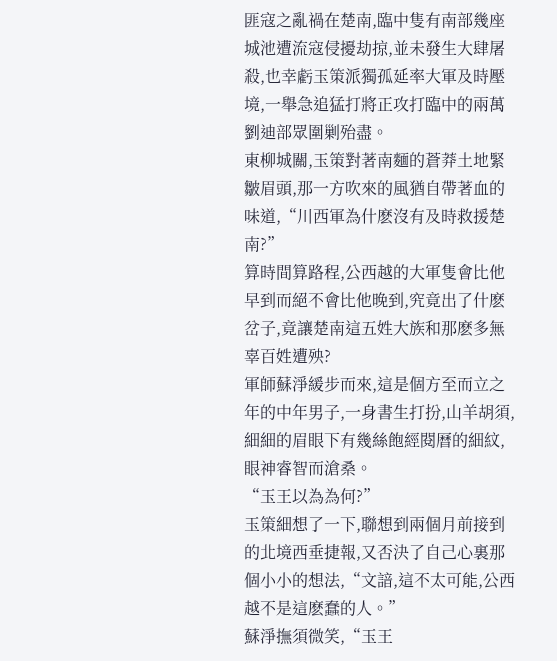匪寇之亂禍在楚南,臨中隻有南部幾座城池遭流寇侵擾劫掠,並未發生大肆屠殺,也幸虧玉策派獨孤延率大軍及時壓境,一舉急追猛打將正攻打臨中的兩萬劉迪部眾圍剿殆盡。
東柳城關,玉策對著南麵的蒼莽土地緊皺眉頭,那一方吹來的風猶自帶著血的味道,“川西軍為什麽沒有及時救援楚南?”
算時間算路程,公西越的大軍隻會比他早到而絕不會比他晚到,究竟出了什麽岔子,竟讓楚南這五姓大族和那麽多無辜百姓遭殃?
軍師蘇淨緩步而來,這是個方至而立之年的中年男子,一身書生打扮,山羊胡須,細細的眉眼下有幾絲飽經閱曆的細紋,眼神睿智而滄桑。
“玉王以為為何?”
玉策細想了一下,聯想到兩個月前接到的北境西垂捷報,又否決了自己心裏那個小小的想法,“文諳,這不太可能,公西越不是這麽蠢的人。”
蘇淨撫須微笑,“玉王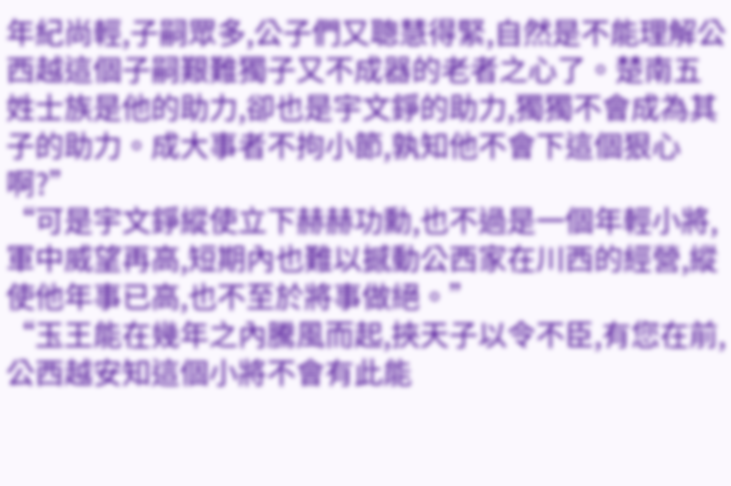年紀尚輕,子嗣眾多,公子們又聰慧得緊,自然是不能理解公西越這個子嗣艱難獨子又不成器的老者之心了。楚南五姓士族是他的助力,卻也是宇文錚的助力,獨獨不會成為其子的助力。成大事者不拘小節,孰知他不會下這個狠心啊?”
“可是宇文錚縱使立下赫赫功勳,也不過是一個年輕小將,軍中威望再高,短期內也難以撼動公西家在川西的經營,縱使他年事已高,也不至於將事做絕。”
“玉王能在幾年之內騰風而起,挾天子以令不臣,有您在前,公西越安知這個小將不會有此能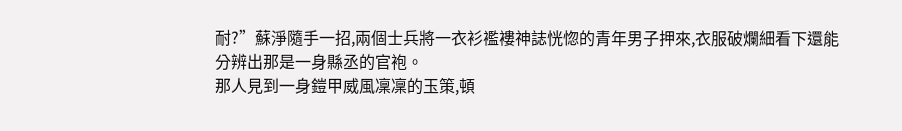耐?”蘇淨隨手一招,兩個士兵將一衣衫襤褸神誌恍惚的青年男子押來,衣服破爛細看下還能分辨出那是一身縣丞的官袍。
那人見到一身鎧甲威風凜凜的玉策,頓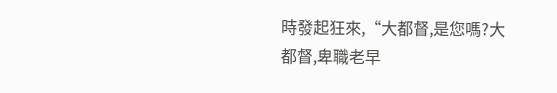時發起狂來,“大都督,是您嗎?大都督,卑職老早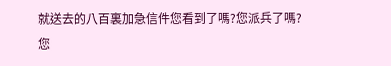就送去的八百裏加急信件您看到了嗎?您派兵了嗎?您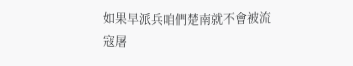如果早派兵咱們楚南就不會被流寇屠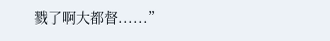戮了啊大都督......”